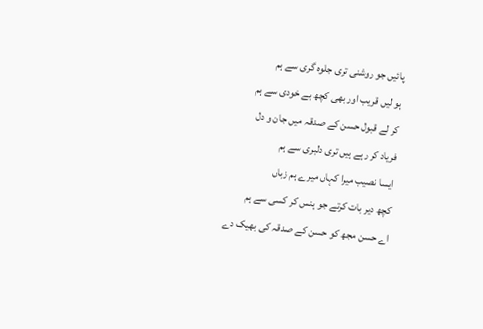پائیں جو روشنی تری جلوہ گری سے ہم
ہو لیں قریب اور بھی کچھ بے خودی سے ہم
کر لے قبول حسن کے صدقہ میں جان و دل
فریاد کر رہے ہیں تری دلبری سے ہم
ایسا نصیب میرا کہاں میرے ہم زباں
کچھ دیر بات کرتے جو ہنس کر کسی سے ہم
اے حسن مجھ کو حسن کے صدقہ کی بھیک دے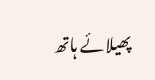پھیلائے ہاتھ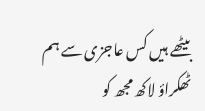بیٹھے ہیں کس عاجزی سے ہم
ٹھکراؤ لاکھ مجھ کو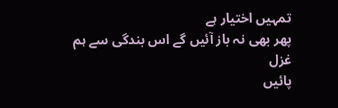تمہیں اختیار ہے
پھر بھی نہ باز آئیں گے اس بندگی سے ہم
غزل
پائیں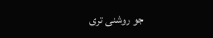جو روشنی تری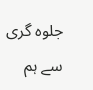جلوہ گری سے ہم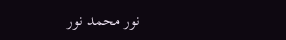نور محمد نور